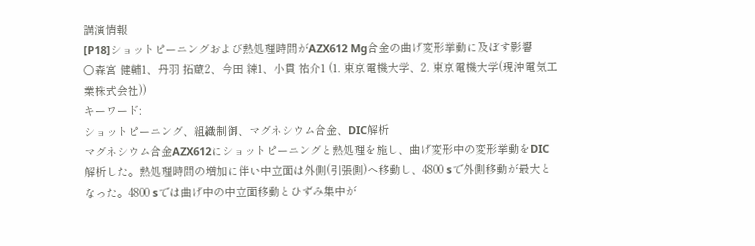講演情報
[P18]ショットピーニングおよび熱処理時間がAZX612 Mg合金の曲げ変形挙動に及ぼす影響
○森宮 健輔1、丹羽 拓蔵2、今田 練1、小貫 祐介1 (1. 東京電機大学、2. 東京電機大学(現沖電気工業株式会社))
キーワード:
ショットピーニング、組織制御、マグネシウム合金、DIC解析
マグネシウム合金AZX612にショットピーニングと熱処理を施し、曲げ変形中の変形挙動をDIC解析した。熱処理時間の増加に伴い中立面は外側(引張側)へ移動し、4800 sで外側移動が最大となった。4800 sでは曲げ中の中立面移動とひずみ集中が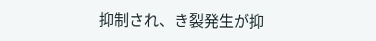抑制され、き裂発生が抑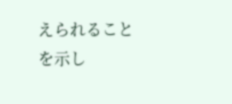えられることを示し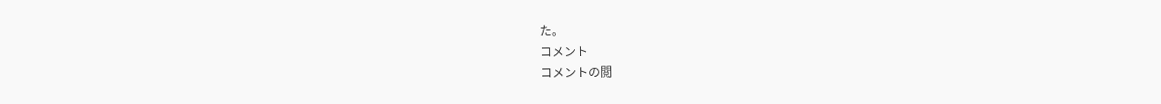た。
コメント
コメントの閲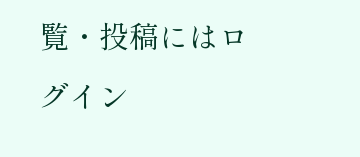覧・投稿にはログイン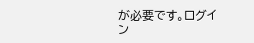が必要です。ログイン